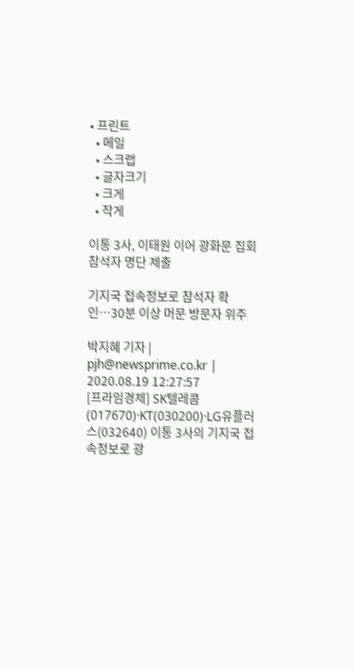• 프린트
  • 메일
  • 스크랩
  • 글자크기
  • 크게
  • 작게

이통 3사, 이태원 이어 광화문 집회 참석자 명단 제출

기지국 접속정보로 참석자 확인…30분 이상 머문 방문자 위주

박지혜 기자 | pjh@newsprime.co.kr | 2020.08.19 12:27:57
[프라임경제] SK텔레콤(017670)·KT(030200)·LG유플러스(032640) 이통 3사의 기지국 접속정보로 광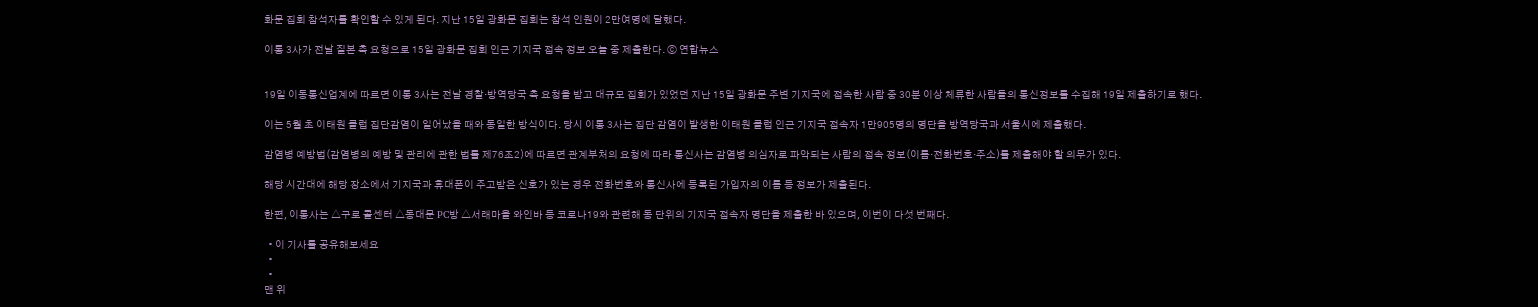화문 집회 참석자를 확인할 수 있게 된다. 지난 15일 광화문 집회는 참석 인원이 2만여명에 달했다.

이통 3사가 전날 질본 측 요청으로 15일 광화문 집회 인근 기지국 접속 정보 오늘 중 제출한다. ⓒ 연합뉴스


19일 이동통신업계에 따르면 이통 3사는 전날 경찰·방역당국 측 요청을 받고 대규모 집회가 있었던 지난 15일 광화문 주변 기지국에 접속한 사람 중 30분 이상 체류한 사람들의 통신정보를 수집해 19일 제출하기로 했다.

이는 5월 초 이태원 클럽 집단감염이 일어났을 때와 동일한 방식이다. 당시 이통 3사는 집단 감염이 발생한 이태원 클럽 인근 기지국 접속자 1만905명의 명단을 방역당국과 서울시에 제출했다.

감염병 예방법(감염병의 예방 및 관리에 관한 법률 제76조2)에 따르면 관계부처의 요청에 따라 통신사는 감염병 의심자로 파악되는 사람의 접속 정보(이름·전화번호·주소)를 제출해야 할 의무가 있다.

해당 시간대에 해당 장소에서 기지국과 휴대폰이 주고받은 신호가 있는 경우 전화번호와 통신사에 등록된 가입자의 이름 등 정보가 제출된다.

한편, 이통사는 △구로 콜센터 △동대문 PC방 △서래마을 와인바 등 코로나19와 관련해 동 단위의 기지국 접속자 명단을 제출한 바 있으며, 이번이 다섯 번째다.

  • 이 기사를 공유해보세요
  •
  •
맨 위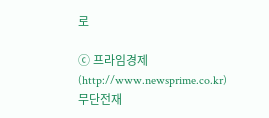로

ⓒ 프라임경제(http://www.newsprime.co.kr) 무단전재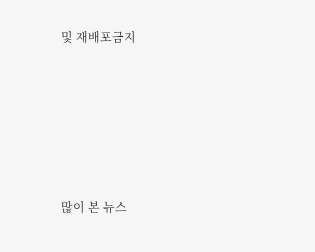및 재배포금지






많이 본 뉴스